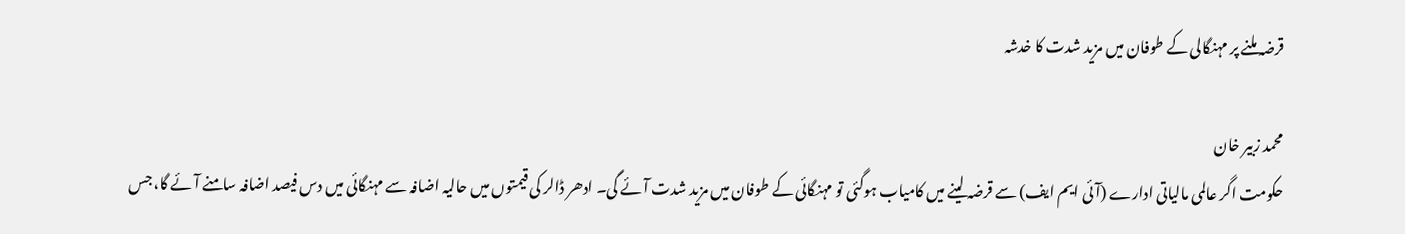قرضہ ملنے پر مہنگالی کے طوفان میں مزید شدت کا خدشہ

محمد زبیر خان
حکومت اگر عالمی مالیاتی ادارے (آئی ایم ایف) سے قرضہ لینے میں کامیاب ہوگئی تو مہنگائی کے طوفان میں مزید شدت آئے گی۔ ادھر ڈالر کی قیمتوں میں حالیہ اضافہ سے مہنگائی میں دس فیصد اضافہ سامنے آئے گا، جس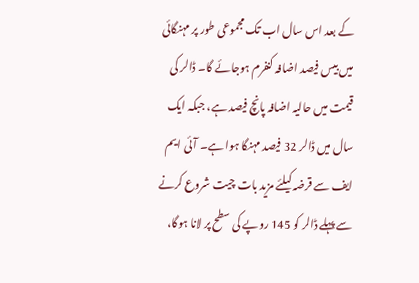کے بعد اس سال اب تک مجموعی طور پر مہنگائی میں بیس فیصد اضافہ کنفرم ہوجائے گا۔ ڈالر کی قیمت میں حالیہ اضافہ پانچ فیصد ہے، جبکہ ایک سال میں ڈالر 32 فیصد مہنگا ہوا ہے۔ آئی ایم ایف سے قرضہ کیلئے مزید بات چیت شروع کرنے سے پہلے ڈالر کو 145 روپے کی سطح پر لانا ہوگا،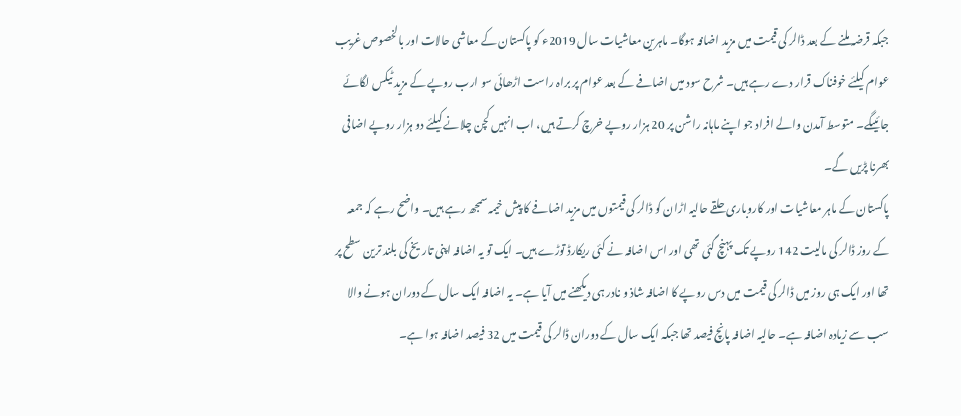جبکہ قرضہ ملنے کے بعد ڈالر کی قیمت میں مزید اضافہ ہوگا۔ ماہرین معاشیات سال 2019ء کو پاکستان کے معاشی حالات اور بالخصوص غریب عوام کیلئے خوفناک قرار دے رہے ہیں۔ شرح سود میں اضافے کے بعد عوام پر براہ راست اڑھائی سو ارب روپے کے مزید ٹیکس لگائے جائیںگے۔ متوسط آمدن والے افراد جو اپنے ماہانہ راشن پر 20 ہزار روپے خرچ کرتے ہیں، اب انہیں کچن چلانے کیلئے دو ہزار روپے اضافی بھرنا پڑیں گے۔
پاکستان کے ماہر معاشیات اور کاروباری حلقے حالیہ اڑان کو ڈالر کی قیمتوں میں مزید اضافے کا پیش خیمہ سمجھ رہے ہیں۔ واضح رہے کہ جمعہ کے روز ڈالر کی مالیت 142 روپے تک پہنچ گئی تھی اور اس اضافہ نے کئی ریکارڈ توڑے ہیں۔ ایک تو یہ اضافہ اپنی تاریخ کی بلند ترین سطح پر تھا اور ایک ہی روز میں ڈالر کی قیمت میں دس روپے کا اضافہ شاذ و نادر ہی دیکھنے میں آیا ہے۔ یہ اضافہ ایک سال کے دوران ہونے والا سب سے زیادہ اضافہ ہے۔ حالیہ اضافہ پانچ فیصد تھا جبکہ ایک سال کے دوران ڈالر کی قیمت میں 32 فیصد اضافہ ہوا ہے۔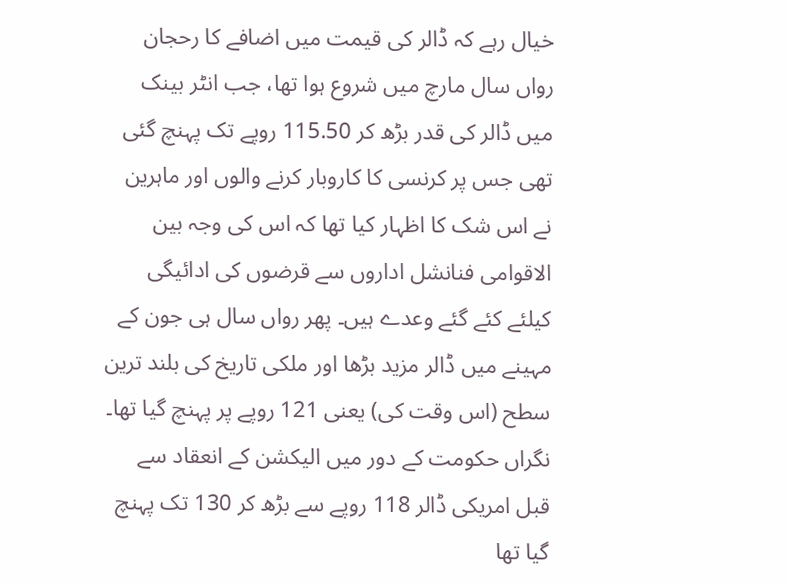خیال رہے کہ ڈالر کی قیمت میں اضافے کا رحجان رواں سال مارچ میں شروع ہوا تھا، جب انٹر بینک میں ڈالر کی قدر بڑھ کر 115.50 روپے تک پہنچ گئی تھی جس پر کرنسی کا کاروبار کرنے والوں اور ماہرین نے اس شک کا اظہار کیا تھا کہ اس کی وجہ بین الاقوامی فنانشل اداروں سے قرضوں کی ادائیگی کیلئے کئے گئے وعدے ہیں۔ پھر رواں سال ہی جون کے مہینے میں ڈالر مزید بڑھا اور ملکی تاریخ کی بلند ترین سطح (اس وقت کی) یعنی 121 روپے پر پہنچ گیا تھا۔ نگراں حکومت کے دور میں الیکشن کے انعقاد سے قبل امریکی ڈالر 118 روپے سے بڑھ کر 130 تک پہنچ گیا تھا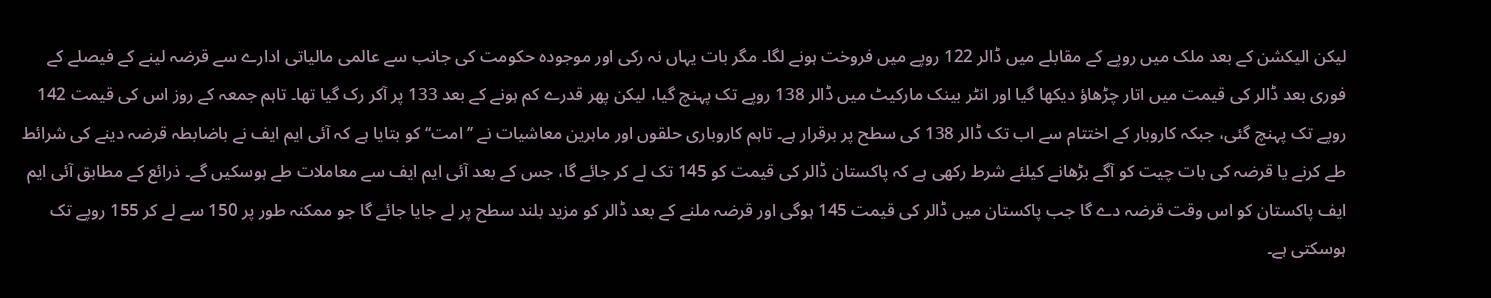لیکن الیکشن کے بعد ملک میں روپے کے مقابلے میں ڈالر 122 روپے میں فروخت ہونے لگا۔ مگر بات یہاں نہ رکی اور موجودہ حکومت کی جانب سے عالمی مالیاتی ادارے سے قرضہ لینے کے فیصلے کے فوری بعد ڈالر کی قیمت میں اتار چڑھاؤ دیکھا گیا اور انٹر بینک مارکیٹ میں ڈالر 138 روپے تک پہنچ گیا، لیکن پھر قدرے کم ہونے کے بعد 133 پر آکر رک گیا تھا۔ تاہم جمعہ کے روز اس کی قیمت 142 روپے تک پہنچ گئی، جبکہ کاروبار کے اختتام سے اب تک ڈالر 138 کی سطح پر برقرار ہے۔ تاہم کاروباری حلقوں اور ماہرین معاشیات نے ’’امت‘‘ کو بتایا ہے کہ آئی ایم ایف نے باضابطہ قرضہ دینے کی شرائط طے کرنے یا قرضہ کی بات چیت کو آگے بڑھانے کیلئے شرط رکھی ہے کہ پاکستان ڈالر کی قیمت کو 145 تک لے کر جائے گا، جس کے بعد آئی ایم ایف سے معاملات طے ہوسکیں گے۔ ذرائع کے مطابق آئی ایم ایف پاکستان کو اس وقت قرضہ دے گا جب پاکستان میں ڈالر کی قیمت 145 ہوگی اور قرضہ ملنے کے بعد ڈالر کو مزید بلند سطح پر لے جایا جائے گا جو ممکنہ طور پر 150 سے لے کر 155 روپے تک ہوسکتی ہے۔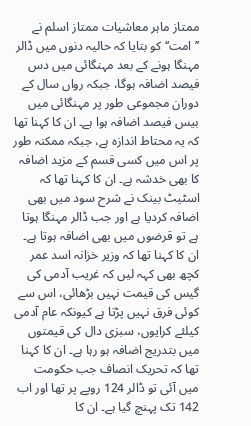ممتاز ماہر معاشیات ممتاز اسلم نے ’’امت‘‘ کو بتایا کہ حالیہ دنوں میں ڈالر مہنگا ہونے کے بعد مہنگائی میں دس فیصد اضافہ ہوگا، جبکہ رواں سال کے دوران مجموعی طور پر مہنگائی میں بیس فیصد اضافہ ہوا ہے۔ ان کا کہنا تھا کہ یہ محتاط اندازہ ہے، جبکہ ممکنہ طور پر اس میں کسی قسم کے مزید اضافہ کا بھی خدشہ ہے۔ ان کا کہنا تھا کہ اسٹیٹ بینک نے شرح سود میں بھی اضافہ کردیا ہے اور جب ڈالر مہنگا ہوتا ہے تو قرضوں میں بھی اضافہ ہوتا ہے۔ ان کا کہنا تھا کہ وزیر خزانہ اسد عمر کچھ بھی کہہ لیں کہ غریب آدمی کی گیس کی قیمت نہیں بڑھائی، اس سے کوئی فرق نہیں پڑتا ہے کیونکہ عام آدمی کیلئے کرایوں، سبزی دال کی قیمتوں میں بتدریج اضافہ ہو رہا ہے۔ ان کا کہنا تھا کہ تحریک انصاف جب حکومت میں آئی تو ڈالر 124 روپے پر تھا اور اب 142 تک پہنچ گیا ہے۔ ان کا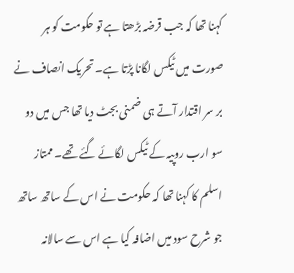کہنا تھا کہ جب قرضہ بڑھتا ہے تو حکومت کو ہر صورت میں ٹیکس لگانا پڑتا ہے۔ تحریک انصاف نے بر سر اقتدار آتے ہی ضمنی بجٹ دیا تھا جس میں دو سو ارب روپیہ کے ٹیکس لگائے گئے تھے۔ ممتاز اسلم کا کہنا تھا کہ حکومت نے اس کے ساتھ ساتھ جو شرح سود میں اضافہ کیا ہے اس سے سالانہ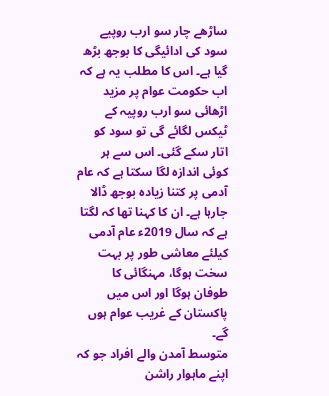ساڑھے چار سو ارب روپیے سود کی ادائیگی کا بوجھ بڑھ گیا ہے۔ اس کا مطلب یہ ہے کہ اب حکومت عوام پر مزید اڑھائی سو ارب روپیہ کے ٹیکس لگائے گی تو سود کو اتار سکے گئی۔ اس سے ہر کوئی اندازہ لگا سکتا ہے کہ عام آدمی پر کتنا زیادہ بوجھ ڈالا جارہا ہے۔ ان کا کہنا تھا کہ لگتا ہے کہ سال 2019ء عام آدمی کیلئے معاشی طور پر بہت سخت ہوگا، مہنگائی کا طوفان ہوگا اور اس میں پاکستان کے غریب عوام ہوں گے۔
متوسط آمدن والے افراد جو کہ اپنے ماہوار راشن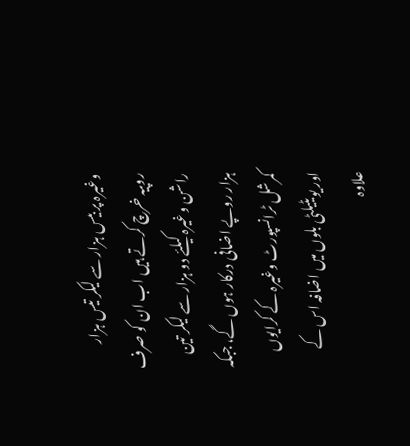وغیرہ پر بیس ہزار سے لیکر تیس ہزار روپیہ خرچ کرتے ہیں اب ان کو صرف راشن وغیرہ کیلئے دو ہزار سے لیکر تین ہزار روپے اضافی درکار ہوں گے، جبکہ کمرشل ٹرانسپورٹ وغیرہ کے کرایوں اور یویٹیلٹی بلوں میں اضافہ اس کے علاوہ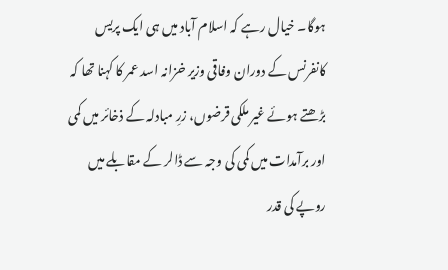ہوگا۔ خیال رہے کہ اسلام آباد میں ہی ایک پریس کانفرنس کے دوران وفاقی وزیر خزانہ اسد عمر کا کہنا تھا کہ بڑھتے ہوئے غیر ملکی قرضوں، زرِ مبادلہ کے ذخائر میں کمی اور برآمدات میں کمی کی وجہ سے ڈالر کے مقابلے میں روپے کی قدر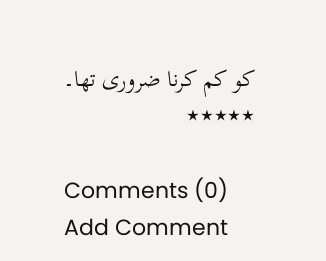کو کم کرنا ضروری تھا۔
٭٭٭٭٭

Comments (0)
Add Comment